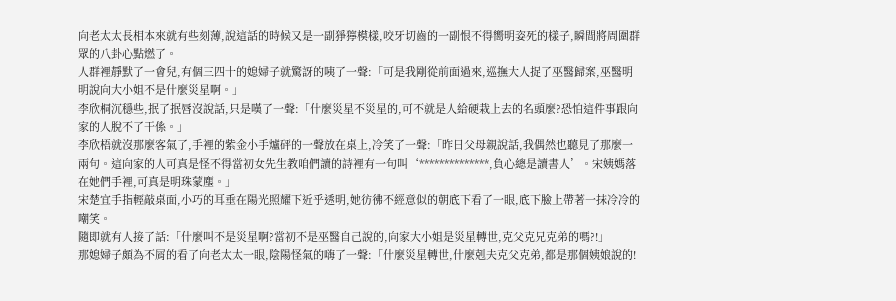向老太太長相本來就有些刻薄,說這話的時候又是一副猙獰模樣,咬牙切齒的一副恨不得嚮明姿死的樣子,瞬間將周圍群眾的八卦心點燃了。
人群裡靜默了一會兒,有個三四十的媳婦子就驚訝的咦了一聲:「可是我剛從前面過來,巡撫大人捉了巫醫歸案,巫醫明明說向大小姐不是什麼災星啊。」
李欣桐沉穩些,抿了抿唇沒說話,只是嘆了一聲:「什麼災星不災星的,可不就是人給硬栽上去的名頭麼?恐怕這件事跟向家的人脫不了干係。」
李欣梧就沒那麼客氣了,手裡的紫金小手爐砰的一聲放在桌上,冷笑了一聲:「昨日父母親說話,我偶然也聽見了那麼一兩句。這向家的人可真是怪不得當初女先生教咱們讀的詩裡有一句叫‘**************,負心總是讀書人’。宋姨媽落在她們手裡,可真是明珠蒙塵。」
宋楚宜手指輕敲桌面,小巧的耳垂在陽光照耀下近乎透明,她彷彿不經意似的朝底下看了一眼,底下臉上帶著一抹冷冷的嘲笑。
隨即就有人接了話:「什麼叫不是災星啊?當初不是巫醫自己說的,向家大小姐是災星轉世,克父克兄克弟的嗎?!」
那媳婦子頗為不屑的看了向老太太一眼,陰陽怪氣的嗨了一聲:「什麼災星轉世,什麼剋夫克父克弟,都是那個姨娘說的!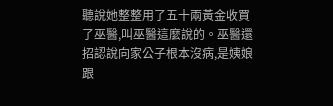聽說她整整用了五十兩黃金收買了巫醫,叫巫醫這麼說的。巫醫還招認說向家公子根本沒病,是姨娘跟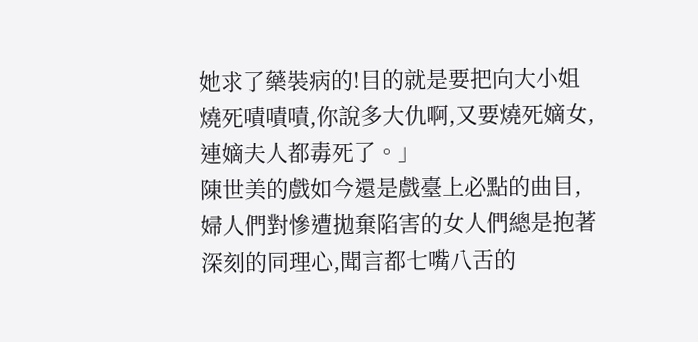她求了藥裝病的!目的就是要把向大小姐燒死嘖嘖嘖,你說多大仇啊,又要燒死嫡女,連嫡夫人都毒死了。」
陳世美的戲如今還是戲臺上必點的曲目,婦人們對慘遭拋棄陷害的女人們總是抱著深刻的同理心,聞言都七嘴八舌的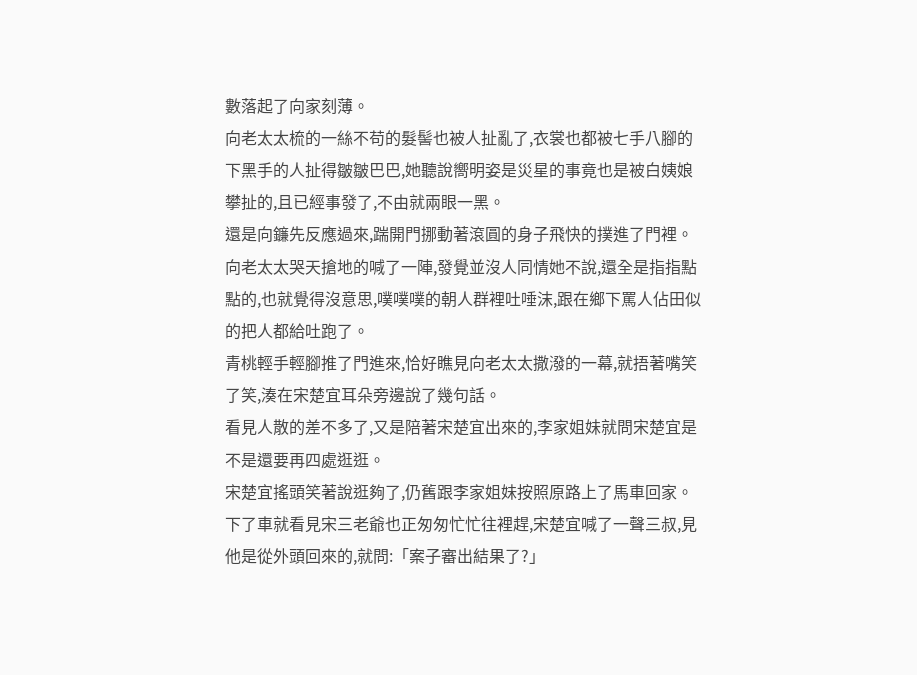數落起了向家刻薄。
向老太太梳的一絲不苟的髮髻也被人扯亂了,衣裳也都被七手八腳的下黑手的人扯得皺皺巴巴,她聽說嚮明姿是災星的事竟也是被白姨娘攀扯的,且已經事發了,不由就兩眼一黑。
還是向鐮先反應過來,踹開門挪動著滾圓的身子飛快的撲進了門裡。
向老太太哭天搶地的喊了一陣,發覺並沒人同情她不說,還全是指指點點的,也就覺得沒意思,噗噗噗的朝人群裡吐唾沫,跟在鄉下罵人佔田似的把人都給吐跑了。
青桃輕手輕腳推了門進來,恰好瞧見向老太太撒潑的一幕,就捂著嘴笑了笑,湊在宋楚宜耳朵旁邊說了幾句話。
看見人散的差不多了,又是陪著宋楚宜出來的,李家姐妹就問宋楚宜是不是還要再四處逛逛。
宋楚宜搖頭笑著說逛夠了,仍舊跟李家姐妹按照原路上了馬車回家。
下了車就看見宋三老爺也正匆匆忙忙往裡趕,宋楚宜喊了一聲三叔,見他是從外頭回來的,就問:「案子審出結果了?」